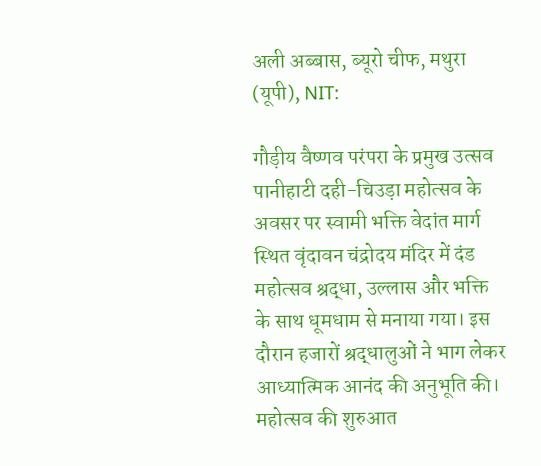अली अब्बास, ब्यूरो चीफ, मथुरा (यूपी), NIT:

गौड़ीय वैष्णव परंपरा के प्रमुख उत्सव पानीहाटी दही-चिउड़ा महोत्सव के अवसर पर स्वामी भक्ति वेदांत मार्ग स्थित वृंदावन चंद्रोदय मंदिर में दंड महोत्सव श्रद्धा, उल्लास और भक्ति के साथ धूमधाम से मनाया गया। इस दौरान हजारों श्रद्धालुओं ने भाग लेकर आध्यात्मिक आनंद की अनुभूति की।
महोत्सव की शुरुआत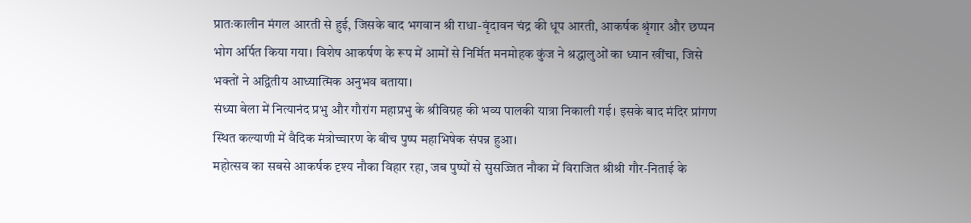प्रातःकालीन मंगल आरती से हुई, जिसके बाद भगवान श्री राधा-वृंदावन चंद्र की धूप आरती, आकर्षक श्रृंगार और छप्पन भोग अर्पित किया गया। विशेष आकर्षण के रूप में आमों से निर्मित मनमोहक कुंज ने श्रद्धालुओं का ध्यान खींचा, जिसे भक्तों ने अद्वितीय आध्यात्मिक अनुभव बताया।
संध्या बेला में नित्यानंद प्रभु और गौरांग महाप्रभु के श्रीविग्रह की भव्य पालकी यात्रा निकाली गई। इसके बाद मंदिर प्रांगण स्थित कल्याणी में वैदिक मंत्रोच्चारण के बीच पुष्प महाभिषेक संपन्न हुआ।
महोत्सव का सबसे आकर्षक दृश्य नौका विहार रहा, जब पुष्पों से सुसज्जित नौका में विराजित श्रीश्री गौर-निताई के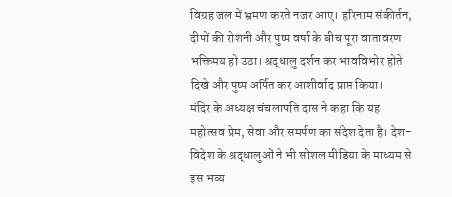विग्रह जल में भ्रमण करते नजर आए। हरिनाम संकीर्तन, दीपों की रोशनी और पुष्प वर्षा के बीच पूरा वातावरण भक्तिमय हो उठा। श्रद्धालु दर्शन कर भावविभोर होते दिखे और पुष्प अर्पित कर आशीर्वाद प्राप्त किया।
मंदिर के अध्यक्ष चंचलापति दास ने कहा कि यह महोत्सव प्रेम, सेवा और समर्पण का संदेश देता है। देश-विदेश के श्रद्धालुओं ने भी सोशल मीडिया के माध्यम से इस भव्य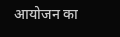आयोजन का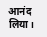आनंद लिया।